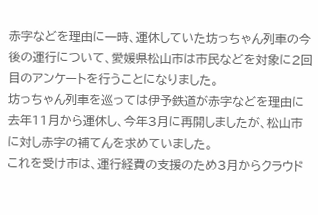赤字などを理由に一時、運休していた坊っちゃん列車の今後の運行について、愛媛県松山市は市民などを対象に2回目のアンケートを行うことになりました。
坊っちゃん列車を巡っては伊予鉄道が赤字などを理由に去年11月から運休し、今年3月に再開しましたが、松山市に対し赤字の補てんを求めていました。
これを受け市は、運行経費の支援のため3月からクラウド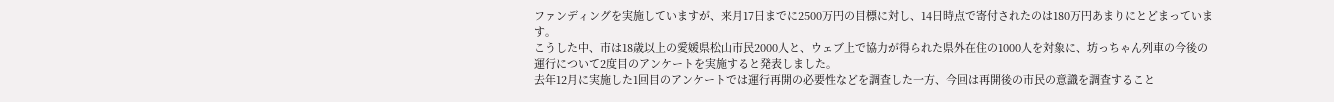ファンディングを実施していますが、来月17日までに2500万円の目標に対し、14日時点で寄付されたのは180万円あまりにとどまっています。
こうした中、市は18歳以上の愛媛県松山市民2000人と、ウェブ上で協力が得られた県外在住の1000人を対象に、坊っちゃん列車の今後の運行について2度目のアンケートを実施すると発表しました。
去年12月に実施した1回目のアンケートでは運行再開の必要性などを調査した一方、今回は再開後の市民の意識を調査すること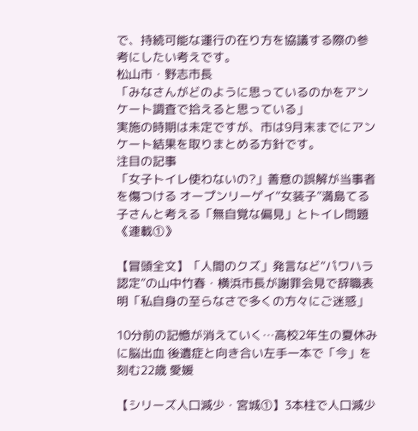で、持続可能な運行の在り方を協議する際の参考にしたい考えです。
松山市・野志市長
「みなさんがどのように思っているのかをアンケート調査で拾えると思っている」
実施の時期は未定ですが、市は9月末までにアンケート結果を取りまとめる方針です。
注目の記事
「女子トイレ使わないの?」善意の誤解が当事者を傷つける オープンリーゲイ“女装子”満島てる子さんと考える「無自覚な偏見」とトイレ問題《連載①》

【冒頭全文】「人間のクズ」発言など“パワハラ認定”の山中竹春・横浜市長が謝罪会見で辞職表明「私自身の至らなさで多くの方々にご迷惑」

10分前の記憶が消えていく…高校2年生の夏休みに脳出血 後遺症と向き合い左手一本で「今」を刻む22歳 愛媛

【シリーズ人口減少・宮城①】3本柱で人口減少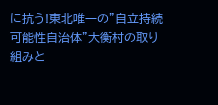に抗う!東北唯一の"自立持続可能性自治体"大衡村の取り組みと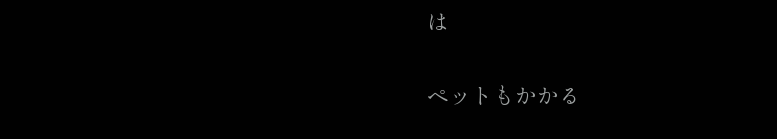は

ペットもかかる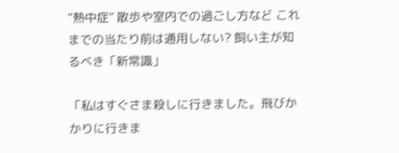“熱中症” 散歩や室内での過ごし方など これまでの当たり前は通用しない? 飼い主が知るべき「新常識」

「私はすぐさま殺しに行きました。飛びかかりに行きま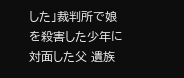した」裁判所で娘を殺害した少年に対面した父 遺族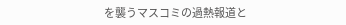を襲うマスコミの過熱報道と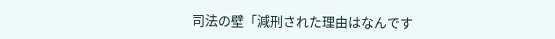司法の壁「減刑された理由はなんです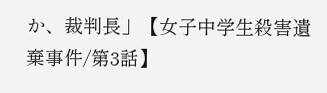か、裁判長」【女子中学生殺害遺棄事件/第3話】